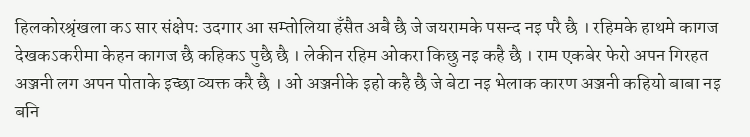हिलकोरश्रृंखला कऽ सार संक्षेपः उदगार आ सम्तोलिया हँसैत अबै छै जे जयरामके पसन्द नइ परै छै । रहिमके हाथमे कागज देखकऽकरीमा केहन कागज छै कहिकऽ पुछै छै । लेकीन रहिम ओकरा किछु नइ कहै छै । राम एकबेर फेरो अपन गिरहत अञ्जनी लग अपन पोताके इच्छा व्यक्त करै छै । ओ अञ्जनीके इहो कहै छै जे बेटा नइ भेलाक कारण अञ्जनी कहियो बाबा नइ बनि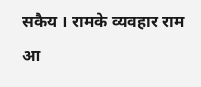सकैय । रामके व्यवहार राम आ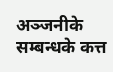अञ्जनीके सम्बन्धके कत्त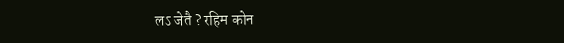लऽ जेतै ? रहिम कोन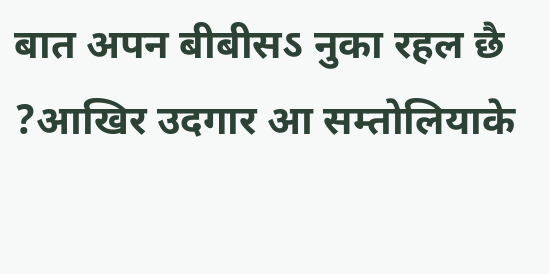बात अपन बीबीसऽ नुका रहल छै ?आखिर उदगार आ सम्तोलियाके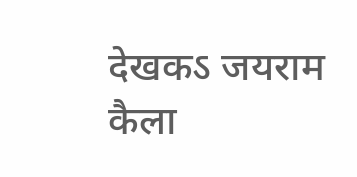देखकऽ जयराम कैला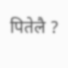पितेलै ?